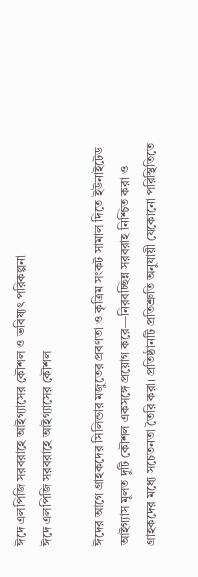ঈদে এলপিজি সরবরাহে আইগ্যাসের কৌশল ও ভবিষ্যৎ পরিকল্পনা
ঈদে এলপিজি সরবরাহে আইগ্যাসের কৌশল

ঈদের আগে গ্রাহকদের সিলিন্ডার মজুতের প্রবণতা ও কৃত্রিম সংকট সামাল দিতে ইউনাইটেড আইগ্যাস মূলত দুটি কৌশল একসঙ্গে প্রয়োগ করে—নিরবচ্ছিন্ন সরবরাহ নিশ্চিত করা ও গ্রাহকদের মধ্যে সচেতনতা তৈরি করা। প্রতিষ্ঠানটি প্রতিশ্রুতি অনুযায়ী যেকোনো পরিস্থিতিতে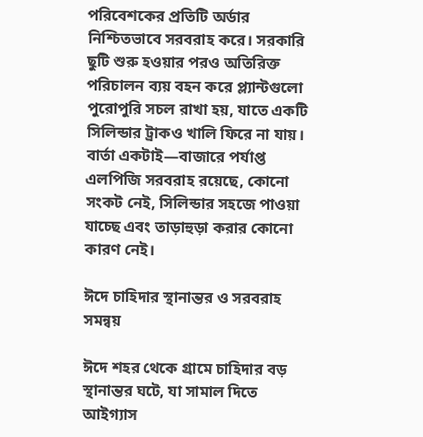পরিবেশকের প্রতিটি অর্ডার নিশ্চিতভাবে সরবরাহ করে। সরকারি ছুটি শুরু হওয়ার পরও অতিরিক্ত পরিচালন ব্যয় বহন করে প্ল্যান্টগুলো পুরোপুরি সচল রাখা হয়, যাতে একটি সিলিন্ডার ট্রাকও খালি ফিরে না যায়। বার্তা একটাই—বাজারে পর্যাপ্ত এলপিজি সরবরাহ রয়েছে, কোনো সংকট নেই, সিলিন্ডার সহজে পাওয়া যাচ্ছে এবং তাড়াহুড়া করার কোনো কারণ নেই।

ঈদে চাহিদার স্থানান্তর ও সরবরাহ সমন্বয়

ঈদে শহর থেকে গ্রামে চাহিদার বড় স্থানান্তর ঘটে, যা সামাল দিতে আইগ্যাস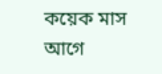কয়েক মাস আগে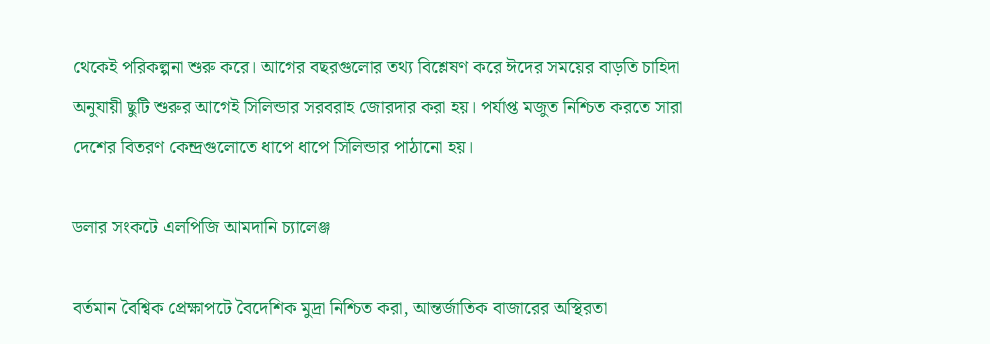থেকেই পরিকল্পনা শুরু করে। আগের বছরগুলোর তথ্য বিশ্লেষণ করে ঈদের সময়ের বাড়তি চাহিদা অনুযায়ী ছুটি শুরুর আগেই সিলিন্ডার সরবরাহ জোরদার করা হয়। পর্যাপ্ত মজুত নিশ্চিত করতে সারা দেশের বিতরণ কেন্দ্রগুলোতে ধাপে ধাপে সিলিন্ডার পাঠানো হয়।

ডলার সংকটে এলপিজি আমদানি চ্যালেঞ্জ

বর্তমান বৈশ্বিক প্রেক্ষাপটে বৈদেশিক মুদ্রা নিশ্চিত করা, আন্তর্জাতিক বাজারের অস্থিরতা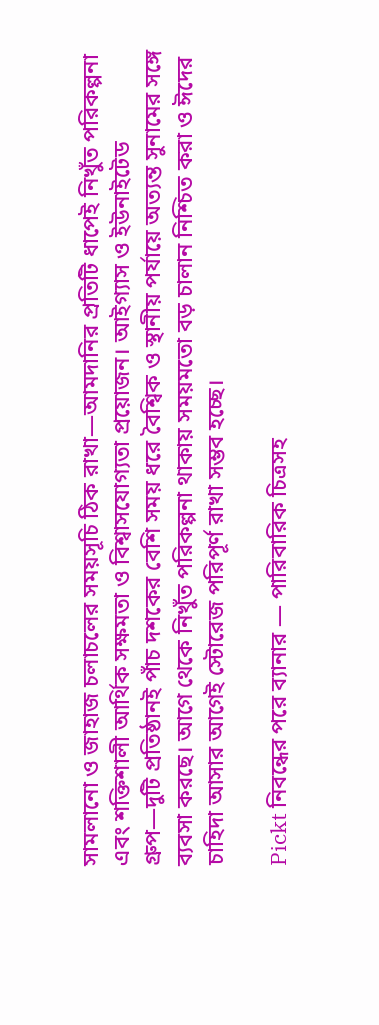সামলানো ও জাহাজ চলাচলের সময়সূচি ঠিক রাখা—আমদানির প্রতিটি ধাপেই নিখুঁত পরিকল্পনা এবং শক্তিশালী আর্থিক সক্ষমতা ও বিশ্বাসযোগ্যতা প্রয়োজন। আইগ্যাস ও ইউনাইটেড গ্রুপ—দুটি প্রতিষ্ঠানই পাঁচ দশকের বেশি সময় ধরে বৈশ্বিক ও স্থানীয় পর্যায়ে অত্যন্ত সুনামের সঙ্গে ব্যবসা করছে। আগে থেকে নিখুঁত পরিকল্পনা থাকায় সময়মতো বড় চালান নিশ্চিত করা ও ঈদের চাহিদা আসার আগেই স্টোরেজ পরিপূর্ণ রাখা সম্ভব হচ্ছে।

Pickt নিবন্ধের পরে ব্যানার — পারিবারিক চিত্রসহ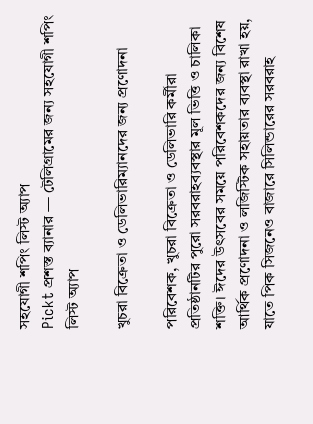সহযোগী শপিং লিস্ট অ্যাপ
Pickt প্রশস্ত ব্যানার — টেলিগ্রামের জন্য সহযোগী শপিং লিস্ট অ্যাপ

খুচরা বিক্রেতা ও ডেলিভারিম্যানদের জন্য প্রণোদনা

পরিবেশক, খুচরা বিক্রেতা ও ডেলিভারি কর্মীরা প্রতিষ্ঠানটির পুরো সরবরাহব্যবস্থার মূল ভিত্তি ও চালিকা শক্তি। ঈদের উৎসবের সময়ে পরিবেশকদের জন্য বিশেষ আর্থিক প্রণোদনা ও লজিস্টিক সহায়তার ব্যবস্থা রাখা হয়, যাতে পিক সিজনেও বাজারে সিলিন্ডারের সরবরাহ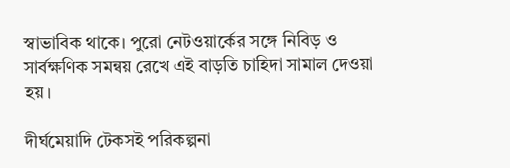স্বাভাবিক থাকে। পুরো নেটওয়ার্কের সঙ্গে নিবিড় ও সার্বক্ষণিক সমন্বয় রেখে এই বাড়তি চাহিদা সামাল দেওয়া হয়।

দীর্ঘমেয়াদি টেকসই পরিকল্পনা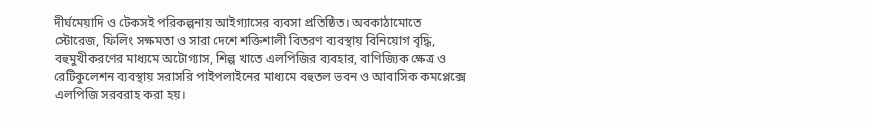দীর্ঘমেয়াদি ও টেকসই পরিকল্পনায় আইগ্যাসের ব্যবসা প্রতিষ্ঠিত। অবকাঠামোতে স্টোরেজ, ফিলিং সক্ষমতা ও সারা দেশে শক্তিশালী বিতরণ ব্যবস্থায় বিনিয়োগ বৃদ্ধি, বহুমুখীকরণের মাধ্যমে অটোগ্যাস, শিল্প খাতে এলপিজির ব্যবহার, বাণিজ্যিক ক্ষেত্র ও রেটিকুলেশন ব্যবস্থায় সরাসরি পাইপলাইনের মাধ্যমে বহুতল ভবন ও আবাসিক কমপ্লেক্সে এলপিজি সরবরাহ করা হয়।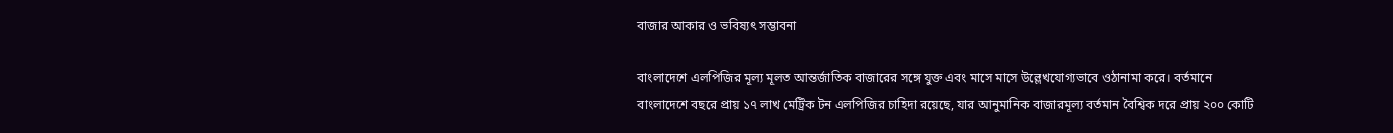বাজার আকার ও ভবিষ্যৎ সম্ভাবনা

বাংলাদেশে এলপিজির মূল্য মূলত আন্তর্জাতিক বাজারের সঙ্গে যুক্ত এবং মাসে মাসে উল্লেখযোগ্যভাবে ওঠানামা করে। বর্তমানে বাংলাদেশে বছরে প্রায় ১৭ লাখ মেট্রিক টন এলপিজির চাহিদা রয়েছে, যার আনুমানিক বাজারমূল্য বর্তমান বৈশ্বিক দরে প্রায় ২০০ কোটি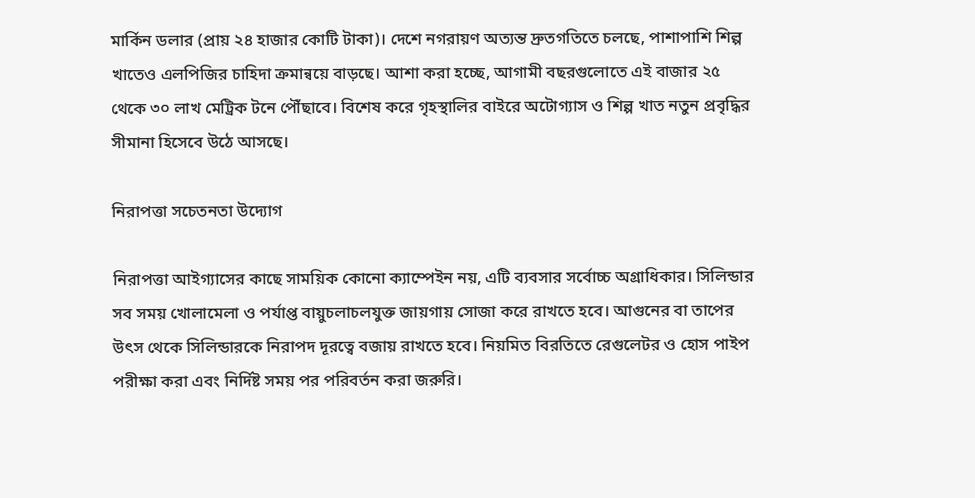মার্কিন ডলার (প্রায় ২৪ হাজার কোটি টাকা)। দেশে নগরায়ণ অত্যন্ত দ্রুতগতিতে চলছে, পাশাপাশি শিল্প খাতেও এলপিজির চাহিদা ক্রমান্বয়ে বাড়ছে। আশা করা হচ্ছে, আগামী বছরগুলোতে এই বাজার ২৫ থেকে ৩০ লাখ মেট্রিক টনে পৌঁছাবে। বিশেষ করে গৃহস্থালির বাইরে অটোগ্যাস ও শিল্প খাত নতুন প্রবৃদ্ধির সীমানা হিসেবে উঠে আসছে।

নিরাপত্তা সচেতনতা উদ্যোগ

নিরাপত্তা আইগ্যাসের কাছে সাময়িক কোনো ক্যাম্পেইন নয়, এটি ব্যবসার সর্বোচ্চ অগ্রাধিকার। সিলিন্ডার সব সময় খোলামেলা ও পর্যাপ্ত বায়ুচলাচলযুক্ত জায়গায় সোজা করে রাখতে হবে। আগুনের বা তাপের উৎস থেকে সিলিন্ডারকে নিরাপদ দূরত্বে বজায় রাখতে হবে। নিয়মিত বিরতিতে রেগুলেটর ও হোস পাইপ পরীক্ষা করা এবং নির্দিষ্ট সময় পর পরিবর্তন করা জরুরি।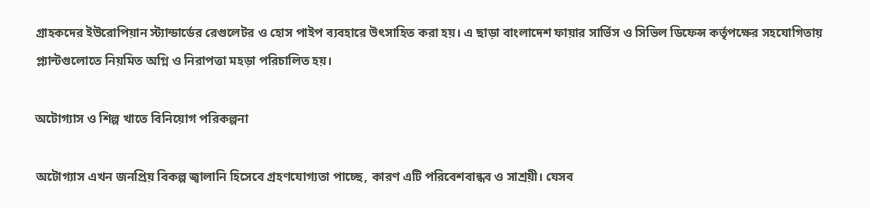গ্রাহকদের ইউরোপিয়ান স্ট্যান্ডার্ডের রেগুলেটর ও হোস পাইপ ব্যবহারে উৎসাহিত করা হয়। এ ছাড়া বাংলাদেশ ফায়ার সার্ভিস ও সিভিল ডিফেন্স কর্তৃপক্ষের সহযোগিতায় প্ল্যান্টগুলোতে নিয়মিত অগ্নি ও নিরাপত্তা মহড়া পরিচালিত হয়।

অটোগ্যাস ও শিল্প খাতে বিনিয়োগ পরিকল্পনা

অটোগ্যাস এখন জনপ্রিয় বিকল্প জ্বালানি হিসেবে গ্রহণযোগ্যতা পাচ্ছে, কারণ এটি পরিবেশবান্ধব ও সাশ্রয়ী। যেসব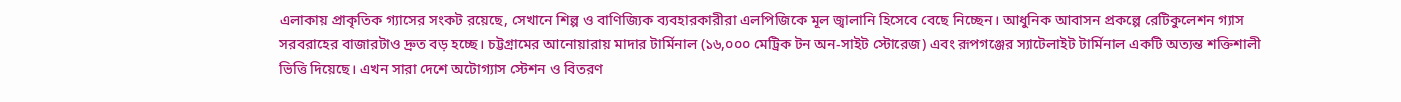এলাকায় প্রাকৃতিক গ্যাসের সংকট রয়েছে, সেখানে শিল্প ও বাণিজ্যিক ব্যবহারকারীরা এলপিজিকে মূল জ্বালানি হিসেবে বেছে নিচ্ছেন। আধুনিক আবাসন প্রকল্পে রেটিকুলেশন গ্যাস সরবরাহের বাজারটাও দ্রুত বড় হচ্ছে। চট্টগ্রামের আনোয়ারায় মাদার টার্মিনাল (১৬,০০০ মেট্রিক টন অন-সাইট স্টোরেজ) এবং রূপগঞ্জের স্যাটেলাইট টার্মিনাল একটি অত্যন্ত শক্তিশালী ভিত্তি দিয়েছে। এখন সারা দেশে অটোগ্যাস স্টেশন ও বিতরণ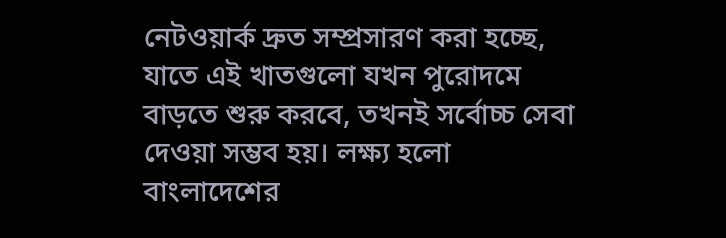নেটওয়ার্ক দ্রুত সম্প্রসারণ করা হচ্ছে, যাতে এই খাতগুলো যখন পুরোদমে বাড়তে শুরু করবে, তখনই সর্বোচ্চ সেবা দেওয়া সম্ভব হয়। লক্ষ্য হলো বাংলাদেশের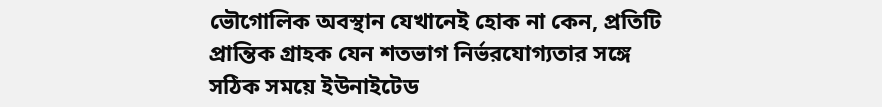ভৌগোলিক অবস্থান যেখানেই হোক না কেন, প্রতিটি প্রান্তিক গ্রাহক যেন শতভাগ নির্ভরযোগ্যতার সঙ্গে সঠিক সময়ে ইউনাইটেড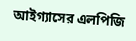আইগ্যাসের এলপিজি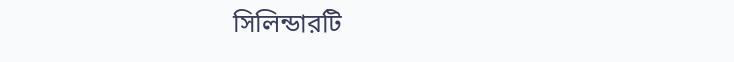সিলিন্ডারটি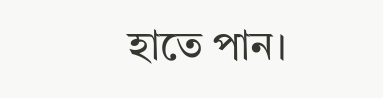হাতে পান।